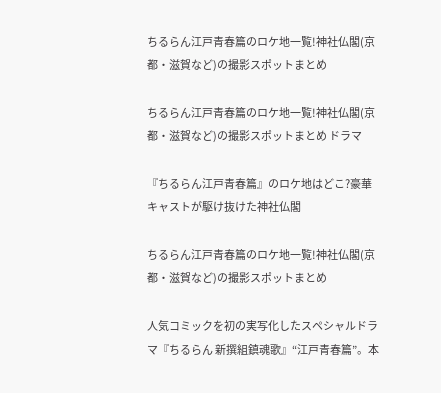ちるらん江戸青春篇のロケ地一覧!神社仏閣(京都・滋賀など)の撮影スポットまとめ

ちるらん江戸青春篇のロケ地一覧!神社仏閣(京都・滋賀など)の撮影スポットまとめ ドラマ

『ちるらん江戸青春篇』のロケ地はどこ?豪華キャストが駆け抜けた神社仏閣

ちるらん江戸青春篇のロケ地一覧!神社仏閣(京都・滋賀など)の撮影スポットまとめ

人気コミックを初の実写化したスペシャルドラマ『ちるらん 新撰組鎮魂歌』“江戸青春篇”。本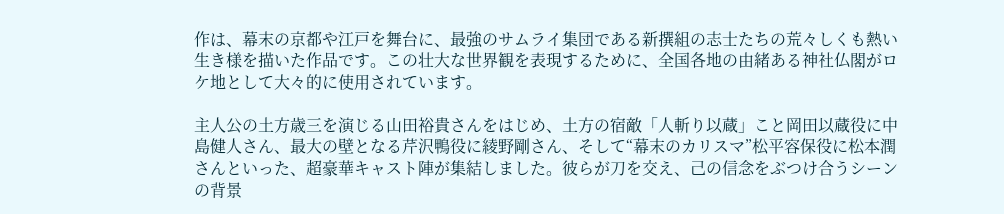作は、幕末の京都や江戸を舞台に、最強のサムライ集団である新撰組の志士たちの荒々しくも熱い生き様を描いた作品です。この壮大な世界観を表現するために、全国各地の由緒ある神社仏閣がロケ地として大々的に使用されています。

主人公の土方歳三を演じる山田裕貴さんをはじめ、土方の宿敵「人斬り以蔵」こと岡田以蔵役に中島健人さん、最大の壁となる芹沢鴨役に綾野剛さん、そして“幕末のカリスマ”松平容保役に松本潤さんといった、超豪華キャスト陣が集結しました。彼らが刀を交え、己の信念をぶつけ合うシーンの背景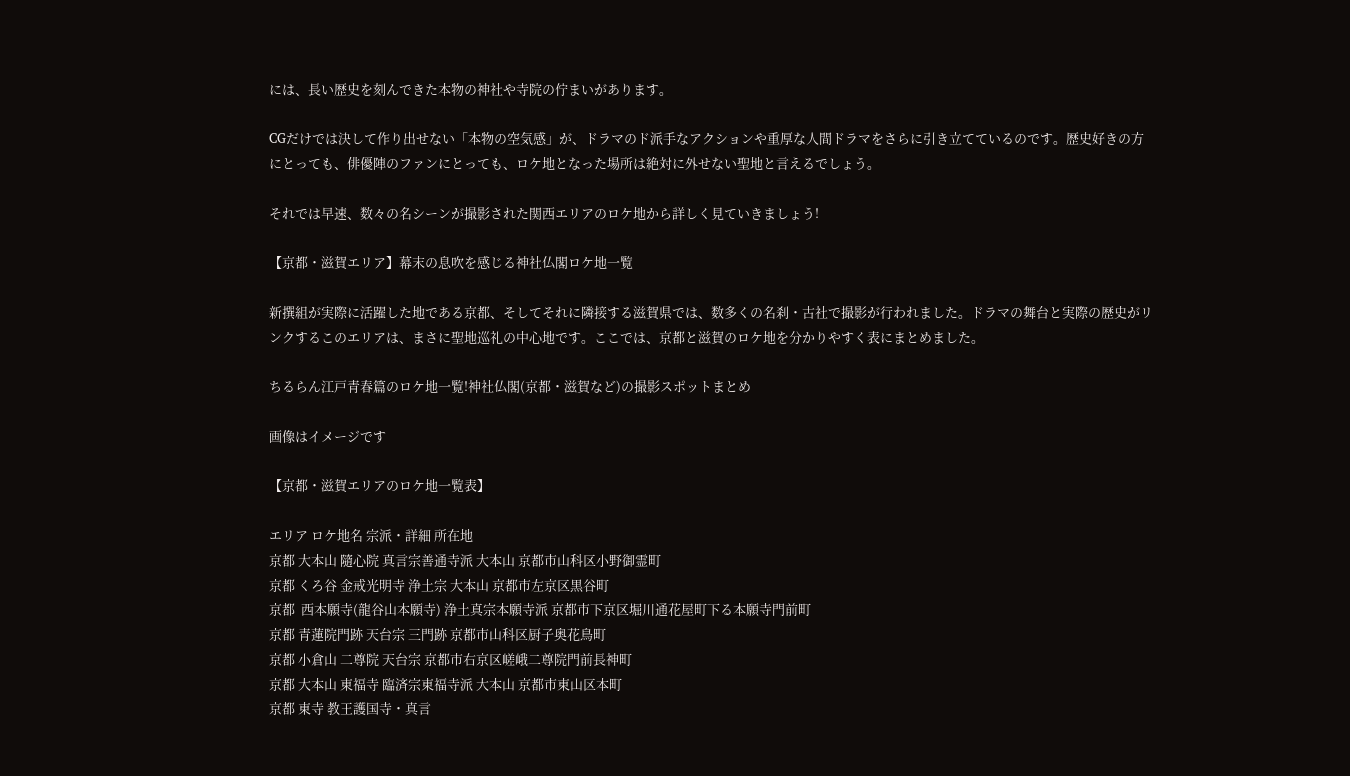には、長い歴史を刻んできた本物の神社や寺院の佇まいがあります。

CGだけでは決して作り出せない「本物の空気感」が、ドラマのド派手なアクションや重厚な人間ドラマをさらに引き立てているのです。歴史好きの方にとっても、俳優陣のファンにとっても、ロケ地となった場所は絶対に外せない聖地と言えるでしょう。

それでは早速、数々の名シーンが撮影された関西エリアのロケ地から詳しく見ていきましょう!

【京都・滋賀エリア】幕末の息吹を感じる神社仏閣ロケ地一覧

新撰組が実際に活躍した地である京都、そしてそれに隣接する滋賀県では、数多くの名刹・古社で撮影が行われました。ドラマの舞台と実際の歴史がリンクするこのエリアは、まさに聖地巡礼の中心地です。ここでは、京都と滋賀のロケ地を分かりやすく表にまとめました。

ちるらん江戸青春篇のロケ地一覧!神社仏閣(京都・滋賀など)の撮影スポットまとめ

画像はイメージです

【京都・滋賀エリアのロケ地一覧表】

エリア ロケ地名 宗派・詳細 所在地
京都 大本山 隨心院 真言宗善通寺派 大本山 京都市山科区小野御霊町
京都 くろ谷 金戒光明寺 浄土宗 大本山 京都市左京区黒谷町
京都  西本願寺(龍谷山本願寺) 浄土真宗本願寺派 京都市下京区堀川通花屋町下る本願寺門前町
京都 青蓮院門跡 天台宗 三門跡 京都市山科区厨子奥花鳥町
京都 小倉山 二尊院 天台宗 京都市右京区嵯峨二尊院門前長神町
京都 大本山 東福寺 臨済宗東福寺派 大本山 京都市東山区本町
京都 東寺 教王護国寺・真言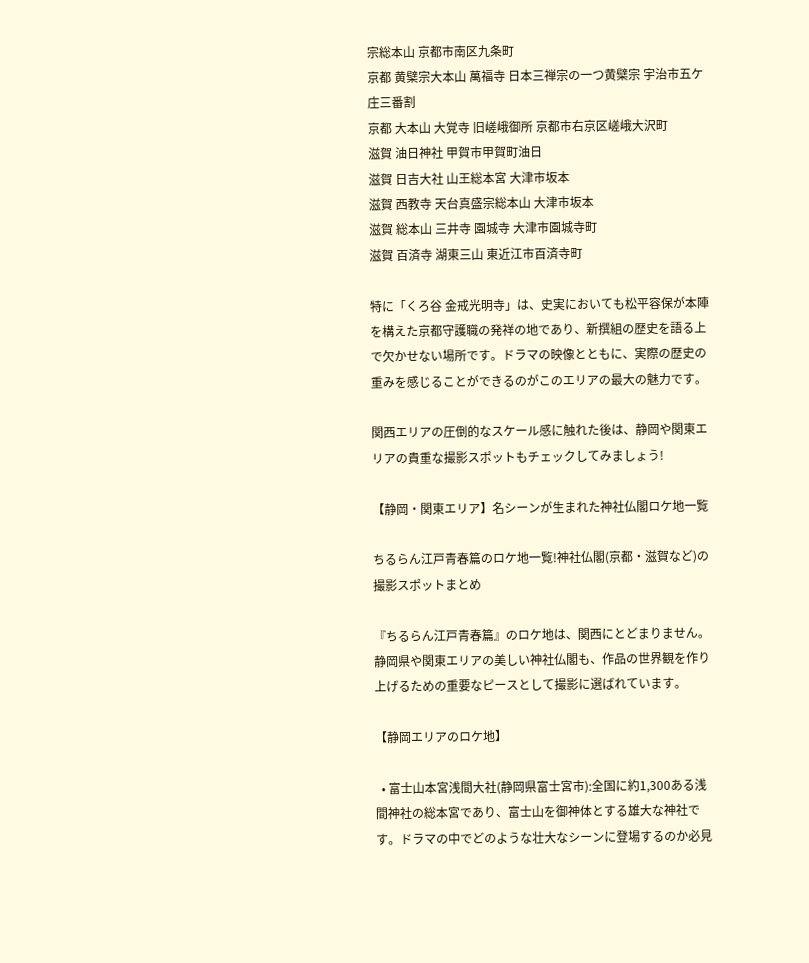宗総本山 京都市南区九条町
京都 黄檗宗大本山 萬福寺 日本三禅宗の一つ黄檗宗 宇治市五ケ庄三番割
京都 大本山 大覚寺 旧嵯峨御所 京都市右京区嵯峨大沢町
滋賀 油日神社 甲賀市甲賀町油日
滋賀 日吉大社 山王総本宮 大津市坂本
滋賀 西教寺 天台真盛宗総本山 大津市坂本
滋賀 総本山 三井寺 園城寺 大津市園城寺町
滋賀 百済寺 湖東三山 東近江市百済寺町

特に「くろ谷 金戒光明寺」は、史実においても松平容保が本陣を構えた京都守護職の発祥の地であり、新撰組の歴史を語る上で欠かせない場所です。ドラマの映像とともに、実際の歴史の重みを感じることができるのがこのエリアの最大の魅力です。

関西エリアの圧倒的なスケール感に触れた後は、静岡や関東エリアの貴重な撮影スポットもチェックしてみましょう!

【静岡・関東エリア】名シーンが生まれた神社仏閣ロケ地一覧

ちるらん江戸青春篇のロケ地一覧!神社仏閣(京都・滋賀など)の撮影スポットまとめ

『ちるらん江戸青春篇』のロケ地は、関西にとどまりません。静岡県や関東エリアの美しい神社仏閣も、作品の世界観を作り上げるための重要なピースとして撮影に選ばれています。

【静岡エリアのロケ地】

  • 富士山本宮浅間大社(静岡県富士宮市):全国に約1,300ある浅間神社の総本宮であり、富士山を御神体とする雄大な神社です。ドラマの中でどのような壮大なシーンに登場するのか必見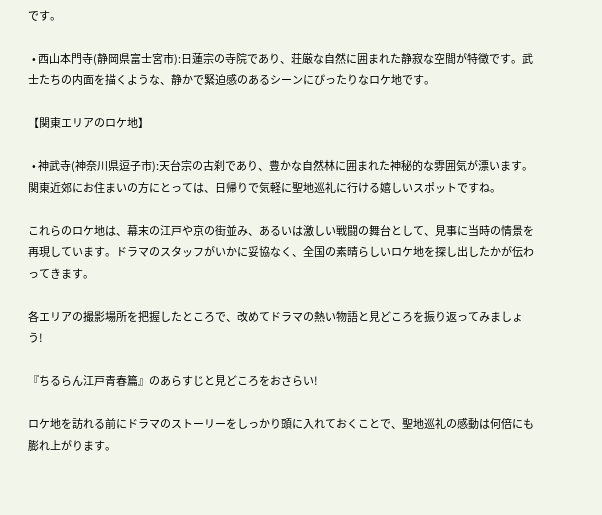です。

  • 西山本門寺(静岡県富士宮市):日蓮宗の寺院であり、荘厳な自然に囲まれた静寂な空間が特徴です。武士たちの内面を描くような、静かで緊迫感のあるシーンにぴったりなロケ地です。

【関東エリアのロケ地】

  • 神武寺(神奈川県逗子市):天台宗の古刹であり、豊かな自然林に囲まれた神秘的な雰囲気が漂います。関東近郊にお住まいの方にとっては、日帰りで気軽に聖地巡礼に行ける嬉しいスポットですね。

これらのロケ地は、幕末の江戸や京の街並み、あるいは激しい戦闘の舞台として、見事に当時の情景を再現しています。ドラマのスタッフがいかに妥協なく、全国の素晴らしいロケ地を探し出したかが伝わってきます。

各エリアの撮影場所を把握したところで、改めてドラマの熱い物語と見どころを振り返ってみましょう!

『ちるらん江戸青春篇』のあらすじと見どころをおさらい!

ロケ地を訪れる前にドラマのストーリーをしっかり頭に入れておくことで、聖地巡礼の感動は何倍にも膨れ上がります。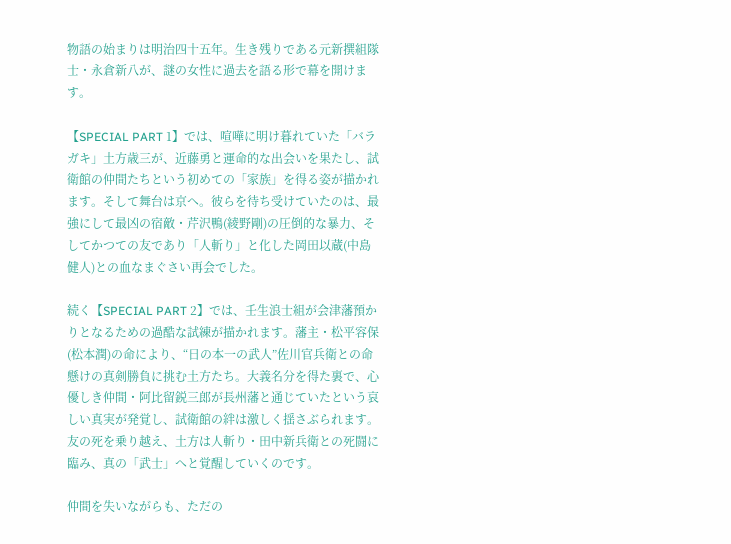物語の始まりは明治四十五年。生き残りである元新撰組隊士・永倉新八が、謎の女性に過去を語る形で幕を開けます。

【SPECIAL PART 1】では、喧嘩に明け暮れていた「バラガキ」土方歳三が、近藤勇と運命的な出会いを果たし、試衛館の仲間たちという初めての「家族」を得る姿が描かれます。そして舞台は京へ。彼らを待ち受けていたのは、最強にして最凶の宿敵・芹沢鴨(綾野剛)の圧倒的な暴力、そしてかつての友であり「人斬り」と化した岡田以蔵(中島健人)との血なまぐさい再会でした。

続く【SPECIAL PART 2】では、壬生浪士組が会津藩預かりとなるための過酷な試練が描かれます。藩主・松平容保(松本潤)の命により、“日の本一の武人”佐川官兵衛との命懸けの真剣勝負に挑む土方たち。大義名分を得た裏で、心優しき仲間・阿比留鋭三郎が長州藩と通じていたという哀しい真実が発覚し、試衛館の絆は激しく揺さぶられます。友の死を乗り越え、土方は人斬り・田中新兵衛との死闘に臨み、真の「武士」へと覚醒していくのです。

仲間を失いながらも、ただの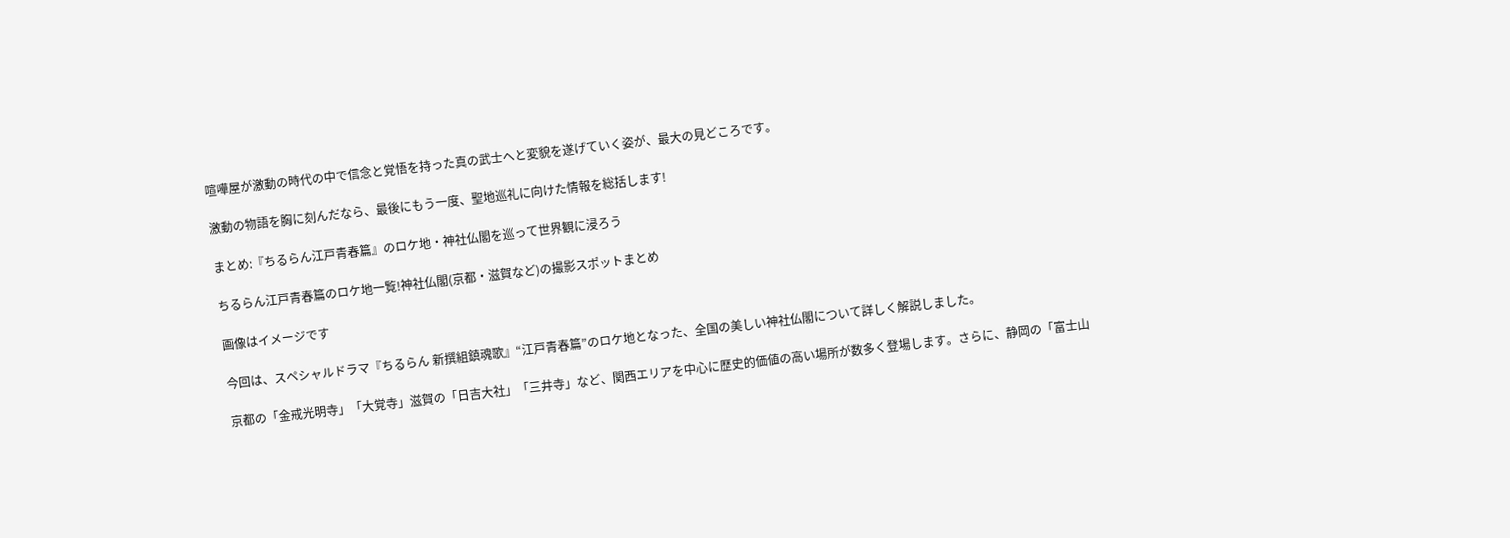喧嘩屋が激動の時代の中で信念と覚悟を持った真の武士へと変貌を遂げていく姿が、最大の見どころです。

激動の物語を胸に刻んだなら、最後にもう一度、聖地巡礼に向けた情報を総括します!

まとめ:『ちるらん江戸青春篇』のロケ地・神社仏閣を巡って世界観に浸ろう

ちるらん江戸青春篇のロケ地一覧!神社仏閣(京都・滋賀など)の撮影スポットまとめ

画像はイメージです

今回は、スペシャルドラマ『ちるらん 新撰組鎮魂歌』“江戸青春篇”のロケ地となった、全国の美しい神社仏閣について詳しく解説しました。

京都の「金戒光明寺」「大覚寺」滋賀の「日吉大社」「三井寺」など、関西エリアを中心に歴史的価値の高い場所が数多く登場します。さらに、静岡の「富士山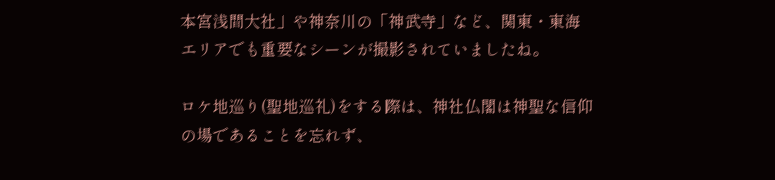本宮浅間大社」や神奈川の「神武寺」など、関東・東海エリアでも重要なシーンが撮影されていましたね。

ロケ地巡り(聖地巡礼)をする際は、神社仏閣は神聖な信仰の場であることを忘れず、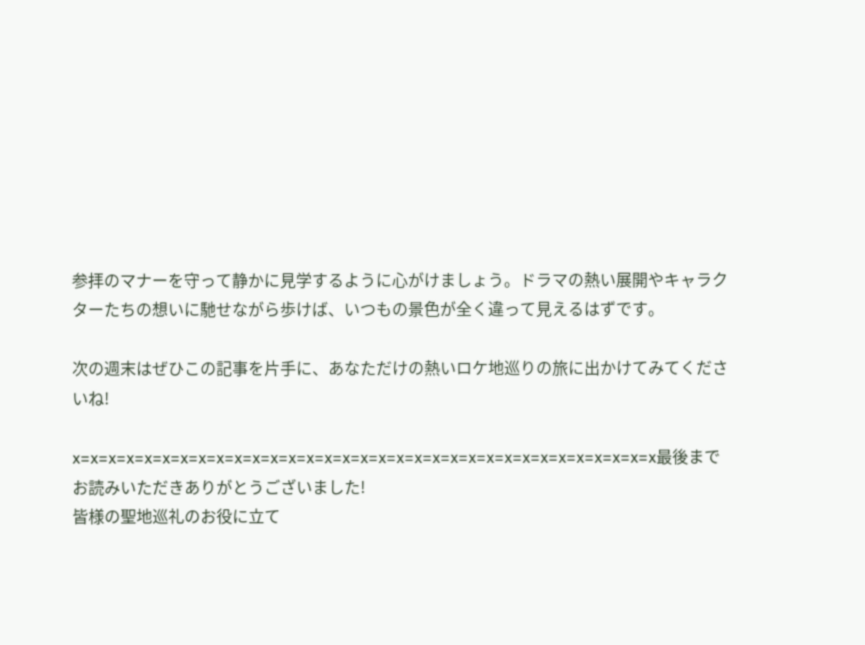参拝のマナーを守って静かに見学するように心がけましょう。ドラマの熱い展開やキャラクターたちの想いに馳せながら歩けば、いつもの景色が全く違って見えるはずです。

次の週末はぜひこの記事を片手に、あなただけの熱いロケ地巡りの旅に出かけてみてくださいね!

x=x=x=x=x=x=x=x=x=x=x=x=x=x=x=x=x=x=x=x=x=x=x=x=x=x=x=x=x=x=x=x=x最後までお読みいただきありがとうございました!
皆様の聖地巡礼のお役に立て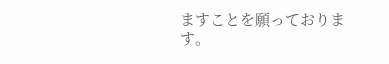ますことを願っております。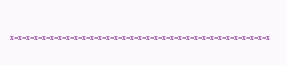x=x=x=x=x=x=x=x=x=x=x=x=x=x=x=x=x=x=x=x=x=x=x=x=x=x=x=x=x=x=x=x=x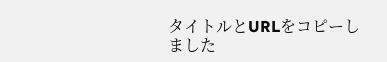タイトルとURLをコピーしました